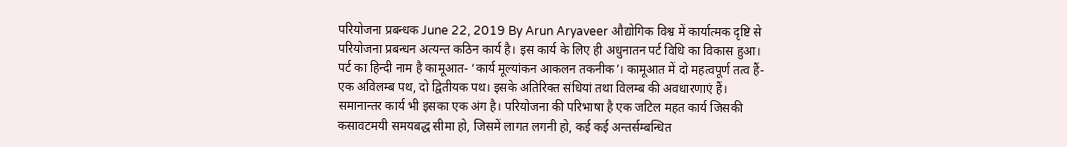परियोजना प्रबन्धक June 22, 2019 By Arun Aryaveer औद्योगिक विश्व में कार्यात्मक दृष्टि से परियोजना प्रबन्धन अत्यन्त कठिन कार्य है। इस कार्य के लिए ही अधुनातन पर्ट विधि का विकास हुआ। पर्ट का हिन्दी नाम है कामूआत- ‘कार्य मूल्यांकन आकलन तकनीक’। कामूआत में दो महत्वपूर्ण तत्व हैं- एक अविलम्ब पथ, दो द्वितीयक पथ। इसके अतिरिक्त संधियां तथा विलम्ब की अवधारणाएं हैं। समानान्तर कार्य भी इसका एक अंग है। परियोजना की परिभाषा है एक जटिल महत कार्य जिसकी कसावटमयी समयबद्ध सीमा हो, जिसमें लागत लगनी हो, कई कई अन्तर्सम्बन्धित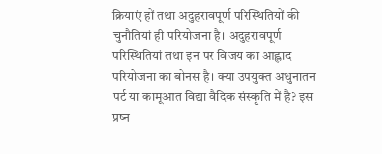क्रियाएं हों तथा अदुहरावपूर्ण परिस्थितियों की चुनौतियां ही परियोजना है। अदुहरावपूर्ण परिस्थितियां तथा इन पर विजय का आह्लाद परियोजना का बोनस है। क्या उपयुक्त अधुनातन पर्ट या कामूआत विद्या वैदिक संस्कृति में है? इस प्रष्न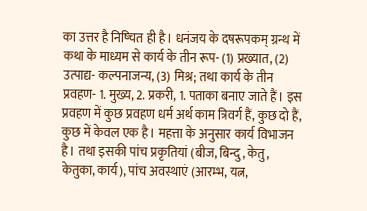का उत्तर है निष्चित ही है। धनंजय के दषरूपकम् ग्रन्थ में कथा के माध्यम से कार्य के तीन रूप- (1) प्रख्यात, (2) उत्पाद्य- कल्पनाजन्य, (3) मिश्र; तथा कार्य के तीन प्रवहण- 1. मुख्य, 2. प्रकरी, 1. पताका बनाए जाते हैं। इस प्रवहण में कुछ प्रवहण धर्म अर्थ काम त्रिवर्ग हैं, कुछ दो हैं, कुछ में केवल एक है। महत्ता के अनुसार कार्य विभाजन है। तथा इसकी पांच प्रकृतियां (बीज, बिन्दु, केतु, केतुका, कार्य), पांच अवस्थाएं (आरम्भ, यत्न,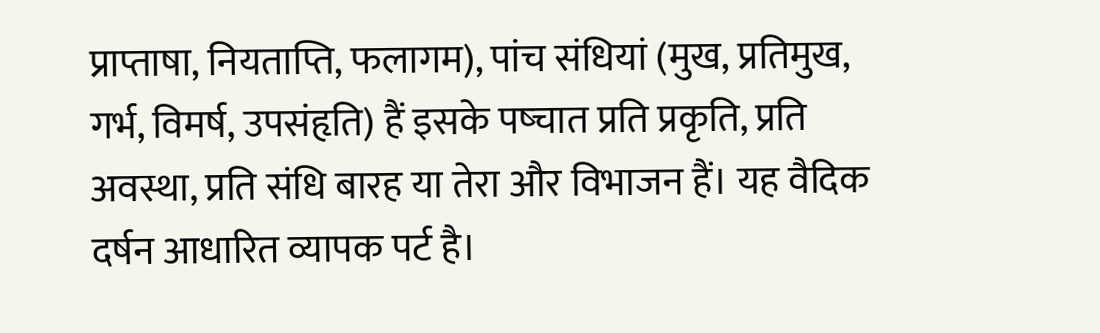प्राप्ताषा, नियताप्ति, फलागम), पांच संधियां (मुख, प्रतिमुख, गर्भ, विमर्ष, उपसंहृति) हैं इसके पष्चात प्रति प्रकृति, प्रति अवस्था, प्रति संधि बारह या तेरा और विभाजन हैं। यह वैदिक दर्षन आधारित व्यापक पर्ट है।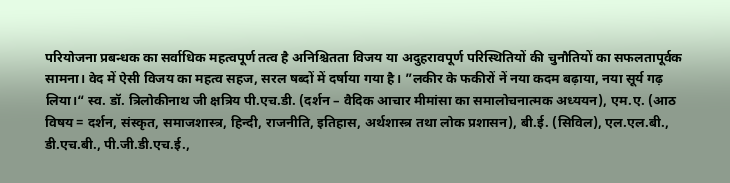परियोजना प्रबन्धक का सर्वाधिक महत्वपूर्ण तत्व है अनिश्चितता विजय या अदुहरावपूर्ण परिस्थितियों की चुनौतियों का सफलतापूर्वक सामना। वेद में ऐसी विजय का महत्व सहज, सरल षब्दों में दर्षाया गया है। ”लकीर के फकीरों नें नया कदम बढ़ाया, नया सूर्य गढ़ लिया।“ स्व. डॉ. त्रिलोकीनाथ जी क्षत्रिय पी.एच.डी. (दर्शन – वैदिक आचार मीमांसा का समालोचनात्मक अध्ययन), एम.ए. (आठ विषय = दर्शन, संस्कृत, समाजशास्त्र, हिन्दी, राजनीति, इतिहास, अर्थशास्त्र तथा लोक प्रशासन), बी.ई. (सिविल), एल.एल.बी., डी.एच.बी., पी.जी.डी.एच.ई.,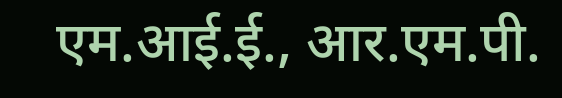एम.आई.ई., आर.एम.पी.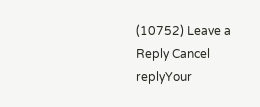(10752) Leave a Reply Cancel replyYour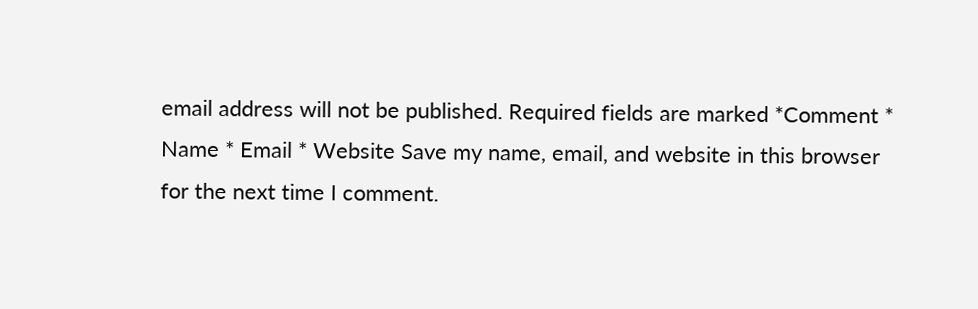email address will not be published. Required fields are marked *Comment * Name * Email * Website Save my name, email, and website in this browser for the next time I comment.